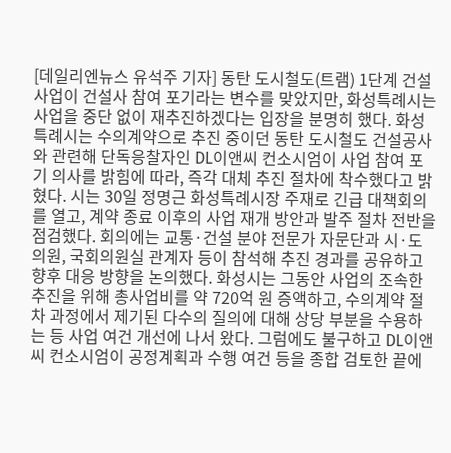[데일리엔뉴스 유석주 기자] 동탄 도시철도(트램) 1단계 건설사업이 건설사 참여 포기라는 변수를 맞았지만, 화성특례시는 사업을 중단 없이 재추진하겠다는 입장을 분명히 했다. 화성특례시는 수의계약으로 추진 중이던 동탄 도시철도 건설공사와 관련해 단독응찰자인 DL이앤씨 컨소시엄이 사업 참여 포기 의사를 밝힘에 따라, 즉각 대체 추진 절차에 착수했다고 밝혔다. 시는 30일 정명근 화성특례시장 주재로 긴급 대책회의를 열고, 계약 종료 이후의 사업 재개 방안과 발주 절차 전반을 점검했다. 회의에는 교통·건설 분야 전문가 자문단과 시·도의원, 국회의원실 관계자 등이 참석해 추진 경과를 공유하고 향후 대응 방향을 논의했다. 화성시는 그동안 사업의 조속한 추진을 위해 총사업비를 약 720억 원 증액하고, 수의계약 절차 과정에서 제기된 다수의 질의에 대해 상당 부분을 수용하는 등 사업 여건 개선에 나서 왔다. 그럼에도 불구하고 DL이앤씨 컨소시엄이 공정계획과 수행 여건 등을 종합 검토한 끝에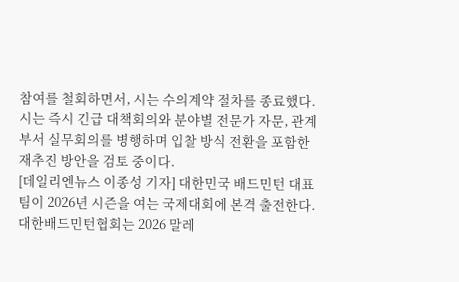참여를 철회하면서, 시는 수의계약 절차를 종료했다. 시는 즉시 긴급 대책회의와 분야별 전문가 자문, 관계 부서 실무회의를 병행하며 입찰 방식 전환을 포함한 재추진 방안을 검토 중이다.
[데일리엔뉴스 이종성 기자] 대한민국 배드민턴 대표팀이 2026년 시즌을 여는 국제대회에 본격 출전한다. 대한배드민턴협회는 2026 말레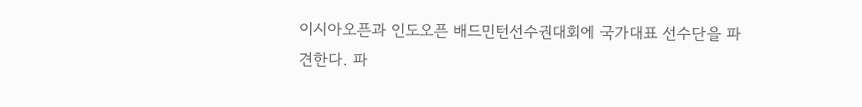이시아오픈과 인도오픈 배드민턴선수권대회에 국가대표 선수단을 파견한다. 파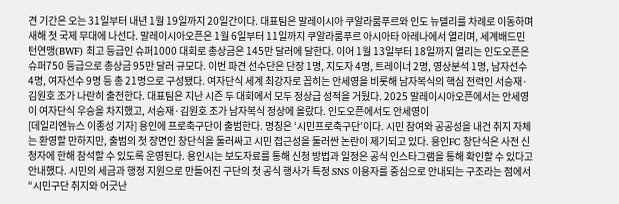견 기간은 오는 31일부터 내년 1월 19일까지 20일간이다. 대표팀은 말레이시아 쿠알라룸푸르와 인도 뉴델리를 차례로 이동하며 새해 첫 국제 무대에 나선다. 말레이시아오픈은 1월 6일부터 11일까지 쿠알라룸푸르 아시아타 아레나에서 열리며, 세계배드민턴연맹(BWF) 최고 등급인 슈퍼1000 대회로 총상금은 145만 달러에 달한다. 이어 1월 13일부터 18일까지 열리는 인도오픈은 슈퍼750 등급으로 총상금 95만 달러 규모다. 이번 파견 선수단은 단장 1명, 지도자 4명, 트레이너 2명, 영상분석 1명, 남자선수 4명, 여자선수 9명 등 총 21명으로 구성됐다. 여자단식 세계 최강자로 꼽히는 안세영을 비롯해 남자복식의 핵심 전력인 서승재·김원호 조가 나란히 출전한다. 대표팀은 지난 시즌 두 대회에서 모두 정상급 성적을 거뒀다. 2025 말레이시아오픈에서는 안세영이 여자단식 우승을 차지했고, 서승재·김원호 조가 남자복식 정상에 올랐다. 인도오픈에서도 안세영이
[데일리엔뉴스 이종성 기자] 용인에 프로축구단이 출범한다. 명칭은 ‘시민프로축구단’이다. 시민 참여와 공공성을 내건 취지 자체는 환영할 만하지만, 출범의 첫 장면인 창단식을 둘러싸고 시민 접근성을 둘러싼 논란이 제기되고 있다. 용인FC 창단식은 사전 신청자에 한해 참석할 수 있도록 운영된다. 용인시는 보도자료를 통해 신청 방법과 일정은 공식 인스타그램을 통해 확인할 수 있다고 안내했다. 시민의 세금과 행정 지원으로 만들어진 구단의 첫 공식 행사가 특정 SNS 이용자를 중심으로 안내되는 구조라는 점에서 “시민구단 취지와 어긋난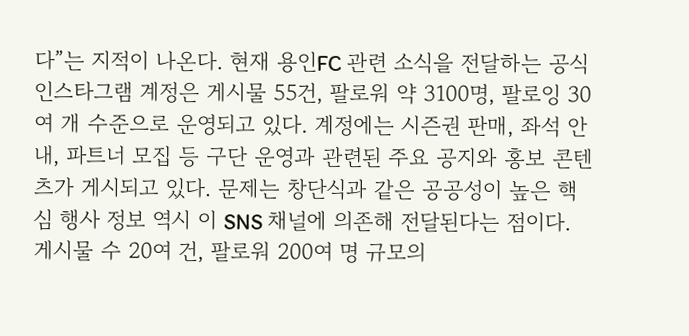다”는 지적이 나온다. 현재 용인FC 관련 소식을 전달하는 공식 인스타그램 계정은 게시물 55건, 팔로워 약 3100명, 팔로잉 30여 개 수준으로 운영되고 있다. 계정에는 시즌권 판매, 좌석 안내, 파트너 모집 등 구단 운영과 관련된 주요 공지와 홍보 콘텐츠가 게시되고 있다. 문제는 창단식과 같은 공공성이 높은 핵심 행사 정보 역시 이 SNS 채널에 의존해 전달된다는 점이다. 게시물 수 20여 건, 팔로워 200여 명 규모의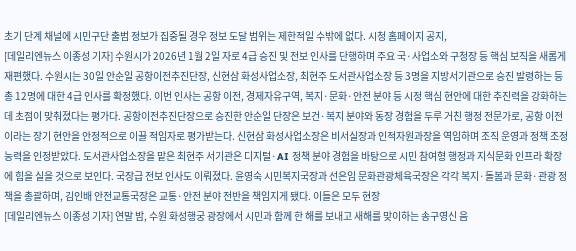초기 단계 채널에 시민구단 출범 정보가 집중될 경우 정보 도달 범위는 제한적일 수밖에 없다. 시청 홈페이지 공지,
[데일리엔뉴스 이종성 기자] 수원시가 2026년 1월 2일 자로 4급 승진 및 전보 인사를 단행하며 주요 국·사업소와 구청장 등 핵심 보직을 새롭게 재편했다. 수원시는 30일 안순일 공항이전추진단장, 신현삼 화성사업소장, 최현주 도서관사업소장 등 3명을 지방서기관으로 승진 발령하는 등 총 12명에 대한 4급 인사를 확정했다. 이번 인사는 공항 이전, 경제자유구역, 복지·문화·안전 분야 등 시정 핵심 현안에 대한 추진력을 강화하는 데 초점이 맞춰졌다는 평가다. 공항이전추진단장으로 승진한 안순일 단장은 보건·복지 분야와 동장 경험을 두루 거친 행정 전문가로, 공항 이전이라는 장기 현안을 안정적으로 이끌 적임자로 평가받는다. 신현삼 화성사업소장은 비서실장과 인적자원과장을 역임하며 조직 운영과 정책 조정 능력을 인정받았다. 도서관사업소장을 맡은 최현주 서기관은 디지털·AI 정책 분야 경험을 바탕으로 시민 참여형 행정과 지식문화 인프라 확장에 힘을 실을 것으로 보인다. 국장급 전보 인사도 이뤄졌다. 윤영숙 시민복지국장과 선은임 문화관광체육국장은 각각 복지·돌봄과 문화·관광 정책을 총괄하며, 김인배 안전교통국장은 교통·안전 분야 전반을 책임지게 됐다. 이들은 모두 현장
[데일리엔뉴스 이종성 기자] 연말 밤, 수원 화성행궁 광장에서 시민과 함께 한 해를 보내고 새해를 맞이하는 송구영신 음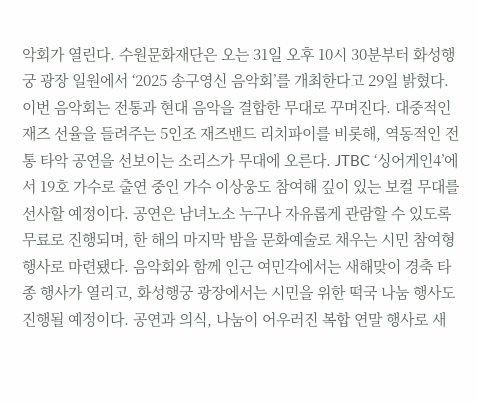악회가 열린다. 수원문화재단은 오는 31일 오후 10시 30분부터 화성행궁 광장 일원에서 ‘2025 송구영신 음악회’를 개최한다고 29일 밝혔다. 이번 음악회는 전통과 현대 음악을 결합한 무대로 꾸며진다. 대중적인 재즈 선율을 들려주는 5인조 재즈밴드 리치파이를 비롯해, 역동적인 전통 타악 공연을 선보이는 소리스가 무대에 오른다. JTBC ‘싱어게인4’에서 19호 가수로 출연 중인 가수 이상웅도 참여해 깊이 있는 보컬 무대를 선사할 예정이다. 공연은 남녀노소 누구나 자유롭게 관람할 수 있도록 무료로 진행되며, 한 해의 마지막 밤을 문화예술로 채우는 시민 참여형 행사로 마련됐다. 음악회와 함께 인근 여민각에서는 새해맞이 경축 타종 행사가 열리고, 화성행궁 광장에서는 시민을 위한 떡국 나눔 행사도 진행될 예정이다. 공연과 의식, 나눔이 어우러진 복합 연말 행사로 새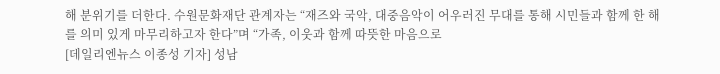해 분위기를 더한다. 수원문화재단 관계자는 “재즈와 국악, 대중음악이 어우러진 무대를 통해 시민들과 함께 한 해를 의미 있게 마무리하고자 한다”며 “가족, 이웃과 함께 따뜻한 마음으로
[데일리엔뉴스 이종성 기자] 성남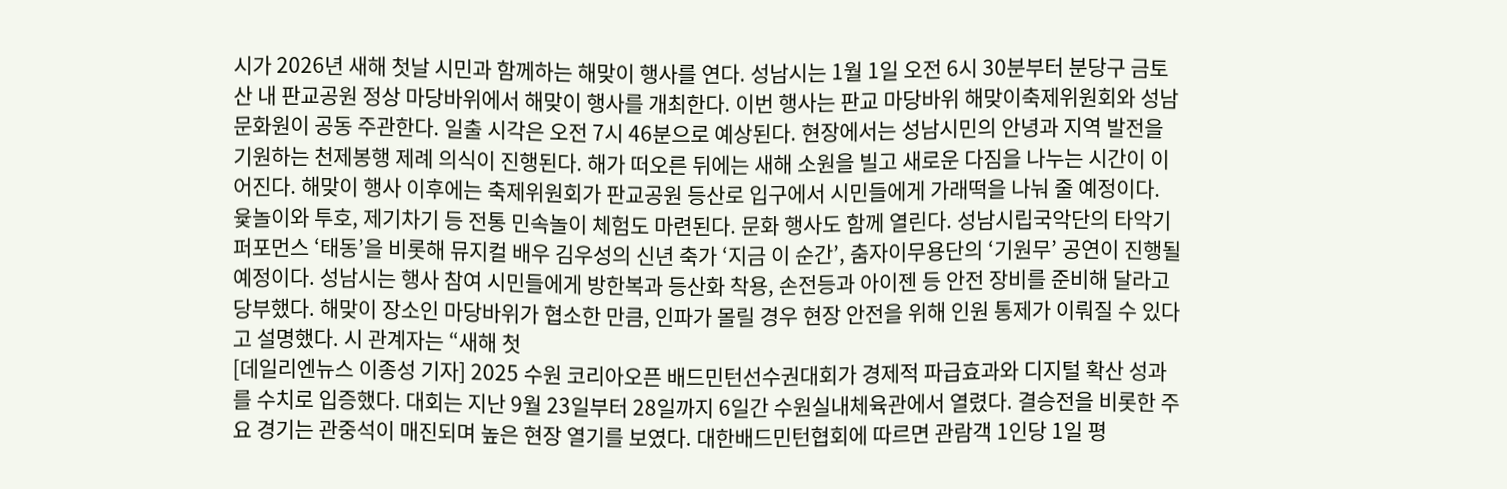시가 2026년 새해 첫날 시민과 함께하는 해맞이 행사를 연다. 성남시는 1월 1일 오전 6시 30분부터 분당구 금토산 내 판교공원 정상 마당바위에서 해맞이 행사를 개최한다. 이번 행사는 판교 마당바위 해맞이축제위원회와 성남문화원이 공동 주관한다. 일출 시각은 오전 7시 46분으로 예상된다. 현장에서는 성남시민의 안녕과 지역 발전을 기원하는 천제봉행 제례 의식이 진행된다. 해가 떠오른 뒤에는 새해 소원을 빌고 새로운 다짐을 나누는 시간이 이어진다. 해맞이 행사 이후에는 축제위원회가 판교공원 등산로 입구에서 시민들에게 가래떡을 나눠 줄 예정이다. 윷놀이와 투호, 제기차기 등 전통 민속놀이 체험도 마련된다. 문화 행사도 함께 열린다. 성남시립국악단의 타악기 퍼포먼스 ‘태동’을 비롯해 뮤지컬 배우 김우성의 신년 축가 ‘지금 이 순간’, 춤자이무용단의 ‘기원무’ 공연이 진행될 예정이다. 성남시는 행사 참여 시민들에게 방한복과 등산화 착용, 손전등과 아이젠 등 안전 장비를 준비해 달라고 당부했다. 해맞이 장소인 마당바위가 협소한 만큼, 인파가 몰릴 경우 현장 안전을 위해 인원 통제가 이뤄질 수 있다고 설명했다. 시 관계자는 “새해 첫
[데일리엔뉴스 이종성 기자] 2025 수원 코리아오픈 배드민턴선수권대회가 경제적 파급효과와 디지털 확산 성과를 수치로 입증했다. 대회는 지난 9월 23일부터 28일까지 6일간 수원실내체육관에서 열렸다. 결승전을 비롯한 주요 경기는 관중석이 매진되며 높은 현장 열기를 보였다. 대한배드민턴협회에 따르면 관람객 1인당 1일 평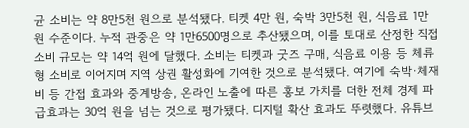균 소비는 약 8만5천 원으로 분석됐다. 티켓 4만 원, 숙박 3만5천 원, 식음료 1만 원 수준이다. 누적 관중은 약 1만6500명으로 추산됐으며, 이를 토대로 산정한 직접 소비 규모는 약 14억 원에 달했다. 소비는 티켓과 굿즈 구매, 식음료 이용 등 체류형 소비로 이어지며 지역 상권 활성화에 기여한 것으로 분석됐다. 여기에 숙박·체재비 등 간접 효과와 중계방송, 온라인 노출에 따른 홍보 가치를 더한 전체 경제 파급효과는 30억 원을 넘는 것으로 평가됐다. 디지털 확산 효과도 뚜렷했다. 유튜브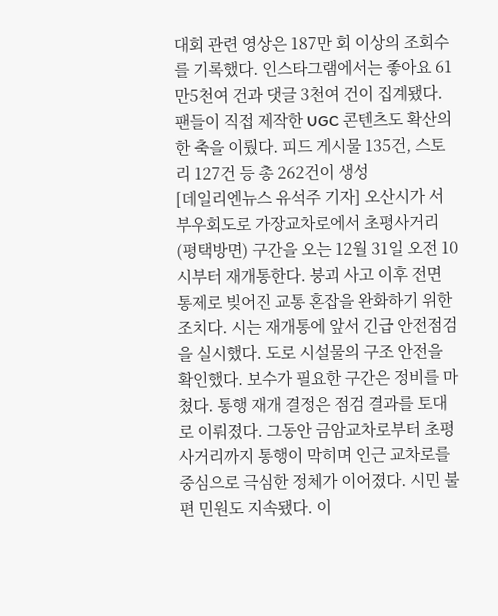대회 관련 영상은 187만 회 이상의 조회수를 기록했다. 인스타그램에서는 좋아요 61만5천여 건과 댓글 3천여 건이 집계됐다. 팬들이 직접 제작한 UGC 콘텐츠도 확산의 한 축을 이뤘다. 피드 게시물 135건, 스토리 127건 등 총 262건이 생성
[데일리엔뉴스 유석주 기자] 오산시가 서부우회도로 가장교차로에서 초평사거리(평택방면) 구간을 오는 12월 31일 오전 10시부터 재개통한다. 붕괴 사고 이후 전면 통제로 빚어진 교통 혼잡을 완화하기 위한 조치다. 시는 재개통에 앞서 긴급 안전점검을 실시했다. 도로 시설물의 구조 안전을 확인했다. 보수가 필요한 구간은 정비를 마쳤다. 통행 재개 결정은 점검 결과를 토대로 이뤄졌다. 그동안 금암교차로부터 초평사거리까지 통행이 막히며 인근 교차로를 중심으로 극심한 정체가 이어졌다. 시민 불편 민원도 지속됐다. 이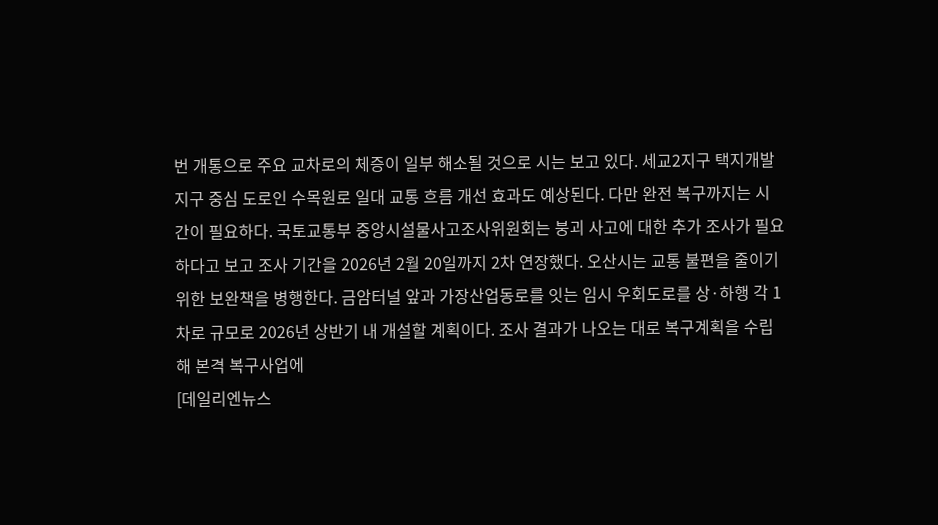번 개통으로 주요 교차로의 체증이 일부 해소될 것으로 시는 보고 있다. 세교2지구 택지개발지구 중심 도로인 수목원로 일대 교통 흐름 개선 효과도 예상된다. 다만 완전 복구까지는 시간이 필요하다. 국토교통부 중앙시설물사고조사위원회는 붕괴 사고에 대한 추가 조사가 필요하다고 보고 조사 기간을 2026년 2월 20일까지 2차 연장했다. 오산시는 교통 불편을 줄이기 위한 보완책을 병행한다. 금암터널 앞과 가장산업동로를 잇는 임시 우회도로를 상·하행 각 1차로 규모로 2026년 상반기 내 개설할 계획이다. 조사 결과가 나오는 대로 복구계획을 수립해 본격 복구사업에
[데일리엔뉴스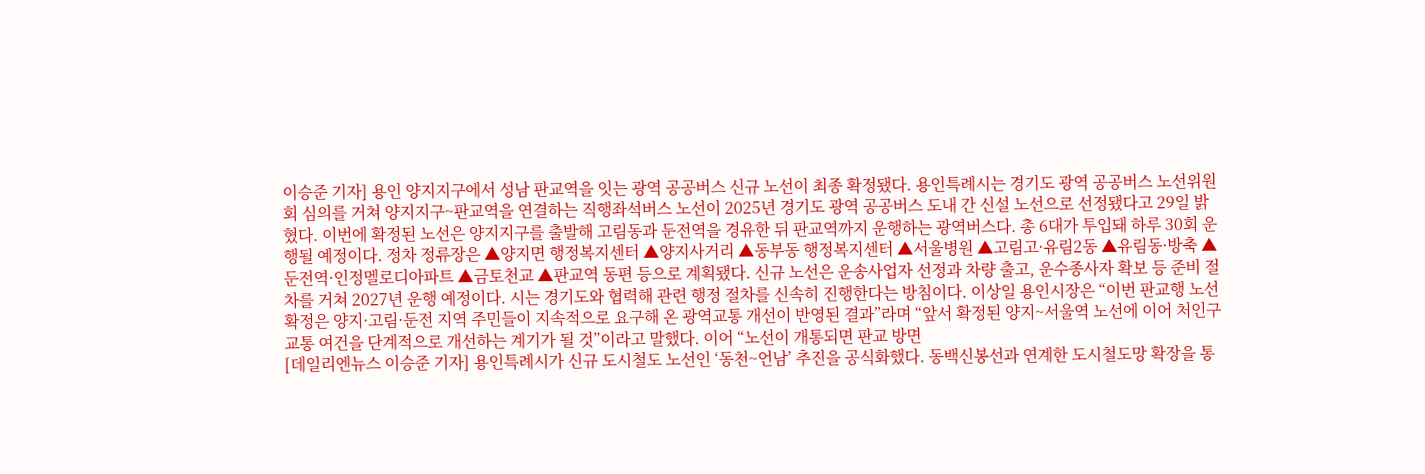이승준 기자] 용인 양지지구에서 성남 판교역을 잇는 광역 공공버스 신규 노선이 최종 확정됐다. 용인특례시는 경기도 광역 공공버스 노선위원회 심의를 거쳐 양지지구~판교역을 연결하는 직행좌석버스 노선이 2025년 경기도 광역 공공버스 도내 간 신설 노선으로 선정됐다고 29일 밝혔다. 이번에 확정된 노선은 양지지구를 출발해 고림동과 둔전역을 경유한 뒤 판교역까지 운행하는 광역버스다. 총 6대가 투입돼 하루 30회 운행될 예정이다. 정차 정류장은 ▲양지면 행정복지센터 ▲양지사거리 ▲동부동 행정복지센터 ▲서울병원 ▲고림고·유림2동 ▲유림동·방축 ▲둔전역·인정멜로디아파트 ▲금토천교 ▲판교역 동편 등으로 계획됐다. 신규 노선은 운송사업자 선정과 차량 출고, 운수종사자 확보 등 준비 절차를 거쳐 2027년 운행 예정이다. 시는 경기도와 협력해 관련 행정 절차를 신속히 진행한다는 방침이다. 이상일 용인시장은 “이번 판교행 노선 확정은 양지·고림·둔전 지역 주민들이 지속적으로 요구해 온 광역교통 개선이 반영된 결과”라며 “앞서 확정된 양지~서울역 노선에 이어 처인구 교통 여건을 단계적으로 개선하는 계기가 될 것”이라고 말했다. 이어 “노선이 개통되면 판교 방면
[데일리엔뉴스 이승준 기자] 용인특례시가 신규 도시철도 노선인 ‘동천~언남’ 추진을 공식화했다. 동백신봉선과 연계한 도시철도망 확장을 통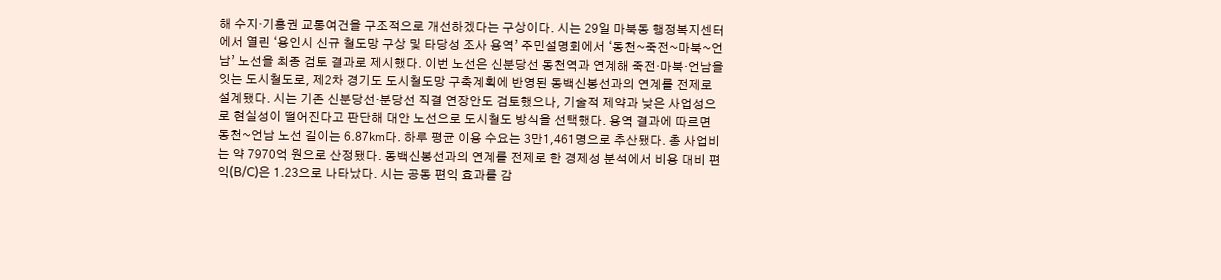해 수지·기흥권 교통여건을 구조적으로 개선하겠다는 구상이다. 시는 29일 마북동 행정복지센터에서 열린 ‘용인시 신규 철도망 구상 및 타당성 조사 용역’ 주민설명회에서 ‘동천~죽전~마북~언남’ 노선을 최종 검토 결과로 제시했다. 이번 노선은 신분당선 동천역과 연계해 죽전·마북·언남을 잇는 도시철도로, 제2차 경기도 도시철도망 구축계획에 반영된 동백신봉선과의 연계를 전제로 설계됐다. 시는 기존 신분당선·분당선 직결 연장안도 검토했으나, 기술적 제약과 낮은 사업성으로 현실성이 떨어진다고 판단해 대안 노선으로 도시철도 방식을 선택했다. 용역 결과에 따르면 동천~언남 노선 길이는 6.87㎞다. 하루 평균 이용 수요는 3만1,461명으로 추산됐다. 총 사업비는 약 7970억 원으로 산정됐다. 동백신봉선과의 연계를 전제로 한 경제성 분석에서 비용 대비 편익(B/C)은 1.23으로 나타났다. 시는 공동 편익 효과를 감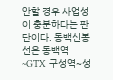안할 경우 사업성이 충분하다는 판단이다. 동백신봉선은 동백역~GTX 구성역~성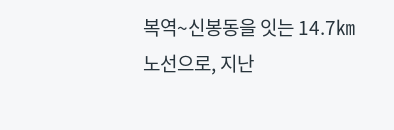복역~신봉동을 잇는 14.7㎞ 노선으로, 지난